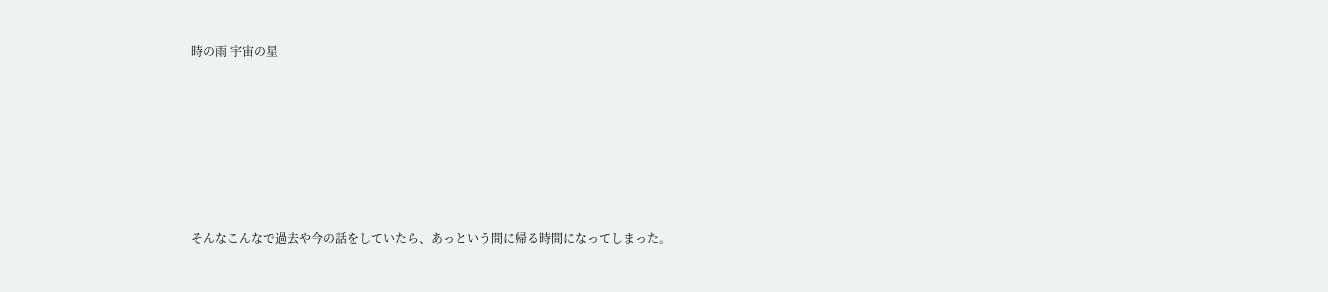時の雨 宇宙の星






そんなこんなで過去や今の話をしていたら、あっという間に帰る時間になってしまった。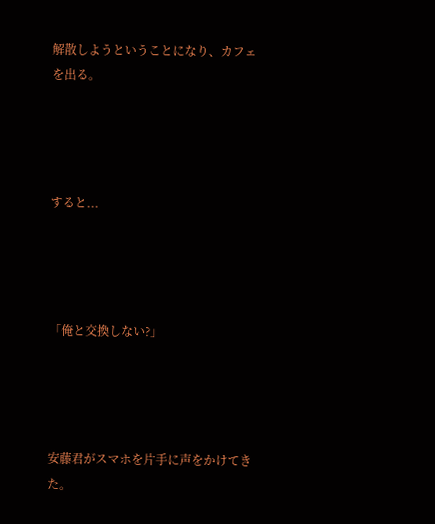解散しようということになり、カフェを出る。




すると...




「俺と交換しない?」




安藤君がスマホを片手に声をかけてきた。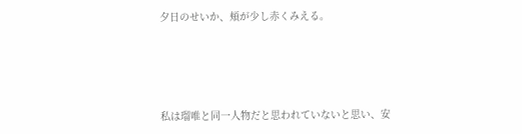夕日のせいか、頬が少し赤くみえる。




私は瑠唯と同一人物だと思われていないと思い、安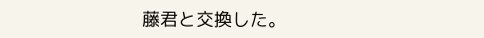藤君と交換した。